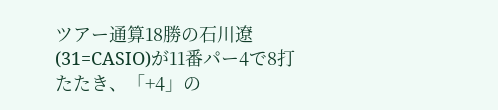ツアー通算18勝の石川遼(31=CASIO)が11番パー4で8打たたき、「+4」の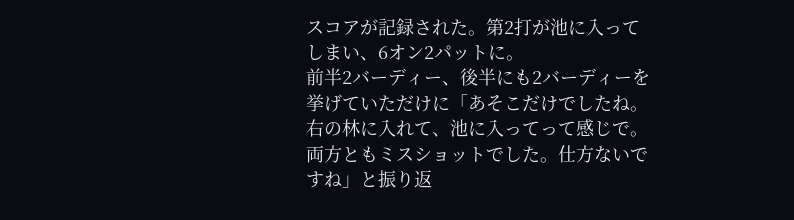スコアが記録された。第2打が池に入ってしまい、6オン2パットに。
前半2バーディー、後半にも2バーディーを挙げていただけに「あそこだけでしたね。右の林に入れて、池に入ってって感じで。両方ともミスショットでした。仕方ないですね」と振り返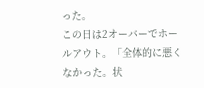った。
この日は2オーバーでホールアウト。「全体的に悪くなかった。状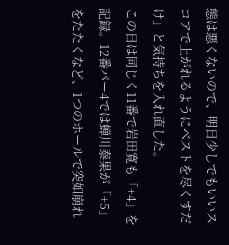態は悪くないので、明日少しでもいいスコアで上がれるようにベストを尽くすだけ」と気持ちを入れ直した。
この日は同じく11番で岩田寛も「+4」を記録。12番パー4では蝉川泰果が「+5」をたたくなど、1つのホールで突如崩れ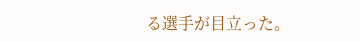る選手が目立った。